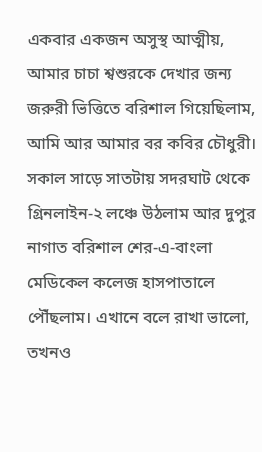একবার একজন অসুস্থ আত্মীয়, আমার চাচা শ্বশুরকে দেখার জন্য জরুরী ভিত্তিতে বরিশাল গিয়েছিলাম, আমি আর আমার বর কবির চৌধুরী। সকাল সাড়ে সাতটায় সদরঘাট থেকে গ্রিনলাইন-২ লঞ্চে উঠলাম আর দুপুর নাগাত বরিশাল শের-এ-বাংলা মেডিকেল কলেজ হাসপাতালে পৌঁছলাম। এখানে বলে রাখা ভালো, তখনও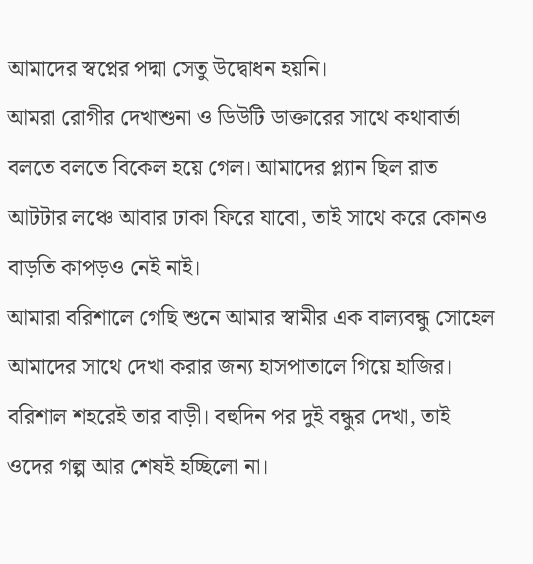আমাদের স্বপ্নের পদ্মা সেতু উদ্বোধন হয়নি।
আমরা রোগীর দেখাশুনা ও ডিউটি ডাক্তারের সাথে কথাবার্তা বলতে বলতে বিকেল হয়ে গেল। আমাদের প্ল্যান ছিল রাত আটটার লঞ্চে আবার ঢাকা ফিরে যাবো, তাই সাথে করে কোনও বাড়তি কাপড়ও নেই নাই।
আমারা বরিশালে গেছি শুনে আমার স্বামীর এক বাল্যবন্ধু সোহেল আমাদের সাথে দেখা করার জন্য হাসপাতালে গিয়ে হাজির। বরিশাল শহরেই তার বাড়ী। বহুদিন পর দুই বন্ধুর দেখা, তাই ওদের গল্প আর শেষই হচ্ছিলো না।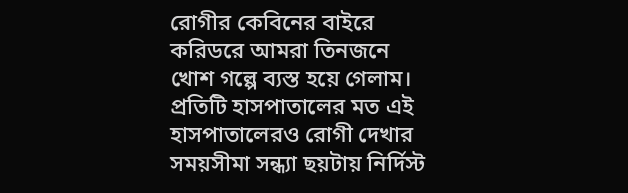রোগীর কেবিনের বাইরে করিডরে আমরা তিনজনে খোশ গল্পে ব্যস্ত হয়ে গেলাম।
প্রতিটি হাসপাতালের মত এই হাসপাতালেরও রোগী দেখার সময়সীমা সন্ধ্যা ছয়টায় নির্দিস্ট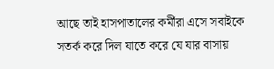আছে তাই হাসপাতালের কর্মীরা এসে সবাইকে সতর্ক করে দিল যাতে করে যে যার বাসায়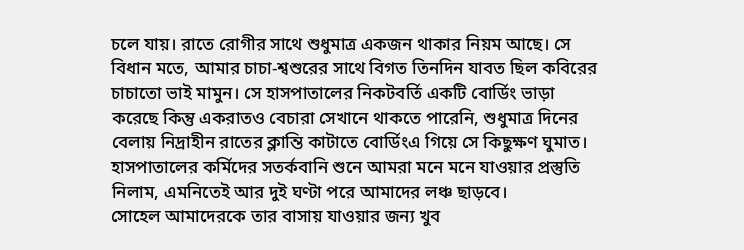চলে যায়। রাতে রোগীর সাথে শুধুমাত্র একজন থাকার নিয়ম আছে। সে বিধান মতে, আমার চাচা-শ্বশুরের সাথে বিগত তিনদিন যাবত ছিল কবিরের চাচাতো ভাই মামুন। সে হাসপাতালের নিকটবর্তি একটি বোর্ডিং ভাড়া করেছে কিন্তু একরাতও বেচারা সেখানে থাকতে পারেনি, শুধুমাত্র দিনের বেলায় নিদ্রাহীন রাতের ক্লান্তি কাটাতে বোর্ডিংএ গিয়ে সে কিছুক্ষণ ঘুমাত।
হাসপাতালের কর্মিদের সতর্কবানি শুনে আমরা মনে মনে যাওয়ার প্রস্তুতি নিলাম, এমনিতেই আর দুই ঘণ্টা পরে আমাদের লঞ্চ ছাড়বে।
সোহেল আমাদেরকে তার বাসায় যাওয়ার জন্য খুব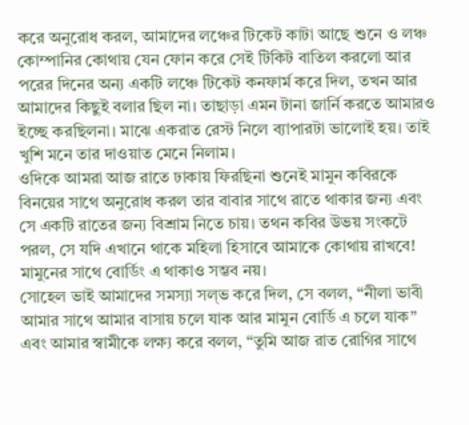করে অনুরোধ করল, আমাদের লঞ্চের টিকেট কাটা আছে শুনে ও লঞ্চ কোম্পানির কোথায় যেন ফোন করে সেই টিকিট বাতিল করলো আর পরের দিনের অন্য একটি লঞ্চে টিকেট কনফার্ম করে দিল, তখন আর আমাদের কিছুই বলার ছিল না। তাছাড়া এমন টানা জার্নি করতে আমারও ইচ্ছে করছিলনা। মাঝে একরাত রেস্ট নিলে ব্যাপারটা ভালোই হয়। তাই খুশি মনে তার দাওয়াত মেনে নিলাম।
ওদিকে আমরা আজ রাতে ঢাকায় ফিরছিনা শুনেই মামুন কবিরকে বিনয়ের সাথে অনুরোধ করল তার বাবার সাথে রাতে থাকার জন্য এবং সে একটি রাতের জন্য বিশ্রাম নিতে চায়। তথন কবির উভয় সংকটে পরল, সে যদি এখানে থাকে মহিলা হিসাবে আমাকে কোথায় রাখবে! মামুনের সাথে বোর্ডিং এ থাকাও সম্ভব নয়।
সোহেল ভাই আমাদের সমস্যা সল্ভ করে দিল, সে বলল, “নীলা ভাবী আমার সাথে আমার বাসায় চলে যাক আর মামুন বোর্ডি এ চলে যাক” এবং আমার স্বামীকে লক্ষ্য করে বলল, “তুমি আজ রাত রোগির সাথে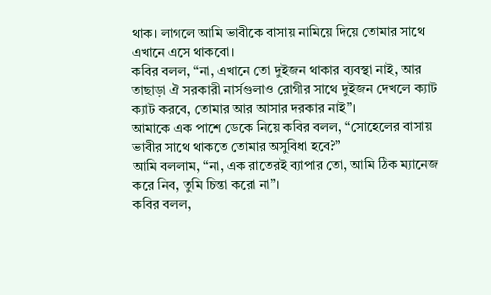থাক। লাগলে আমি ভাবীকে বাসায় নামিয়ে দিয়ে তোমার সাথে এখানে এসে থাকবো।
কবির বলল, “না, এখানে তো দুইজন থাকার ব্যবস্থা নাই, আর তাছাড়া ঐ সরকারী নার্সগুলাও রোগীর সাথে দুইজন দেখলে ক্যাট ক্যাট করবে, তোমার আর আসার দরকার নাই”।
আমাকে এক পাশে ডেকে নিয়ে কবির বলল, “সোহেলের বাসায় ভাবীর সাথে থাকতে তোমার অসুবিধা হবে?”
আমি বললাম, “না, এক রাতেরই ব্যাপার তো, আমি ঠিক ম্যানেজ করে নিব, তুমি চিন্তা করো না”।
কবির বলল,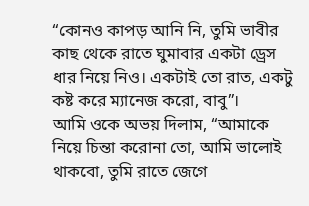“কোনও কাপড় আনি নি, তুমি ভাবীর কাছ থেকে রাতে ঘুমাবার একটা ড্রেস ধার নিয়ে নিও। একটাই তো রাত, একটু কষ্ট করে ম্যানেজ করো, বাবু”।
আমি ওকে অভয় দিলাম, “আমাকে নিয়ে চিন্তা করোনা তো, আমি ভালোই থাকবো, তুমি রাতে জেগে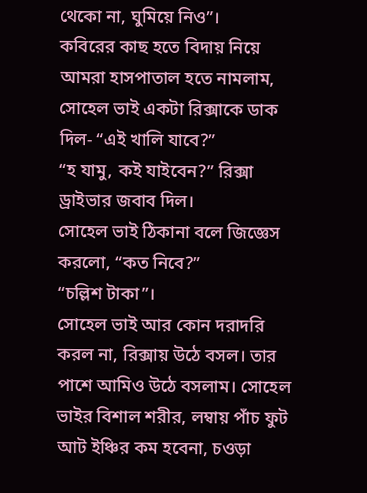থেকো না, ঘুমিয়ে নিও”।
কবিরের কাছ হতে বিদায় নিয়ে আমরা হাসপাতাল হতে নামলাম, সোহেল ভাই একটা রিক্সাকে ডাক দিল- “এই খালি যাবে?”
“হ যামু, কই যাইবেন?” রিক্সা ড্রাইভার জবাব দিল।
সোহেল ভাই ঠিকানা বলে জিজ্ঞেস করলো, “কত নিবে?”
“চল্লিশ টাকা”।
সোহেল ভাই আর কোন দরাদরি করল না, রিক্সায় উঠে বসল। তার পাশে আমিও উঠে বসলাম। সোহেল ভাইর বিশাল শরীর, লম্বায় পাঁচ ফুট আট ইঞ্চির কম হবেনা, চওড়া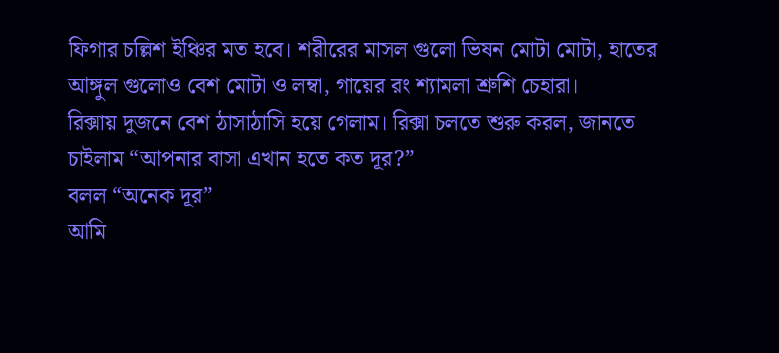ফিগার চল্লিশ ইঞ্চির মত হবে। শরীরের মাসল গুলো ভিষন মোটা মোটা, হাতের আঙ্গুল গুলোও বেশ মোটা ও লম্বা, গায়ের রং শ্যামলা শ্রুশি চেহারা।
রিক্সায় দুজনে বেশ ঠাসাঠাসি হয়ে গেলাম। রিক্সা চলতে শুরু করল, জানতে চাইলাম “আপনার বাসা এখান হতে কত দূর?”
বলল “অনেক দূর”
আমি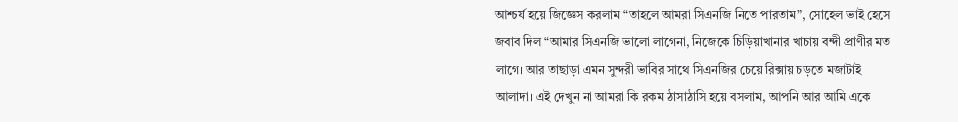আশ্চর্য হয়ে জিজ্ঞেস করলাম “তাহলে আমরা সিএনজি নিতে পারতাম”, সোহেল ভাই হেসে জবাব দিল “আমার সিএনজি ভালো লাগেনা, নিজেকে চিড়িয়াখানার খাচায় বন্দী প্রাণীর মত লাগে। আর তাছাড়া এমন সুন্দরী ভাবির সাথে সিএনজির চেয়ে রিক্সায় চড়তে মজাটাই আলাদা। এই দেখুন না আমরা কি রকম ঠাসাঠাসি হয়ে বসলাম, আপনি আর আমি একে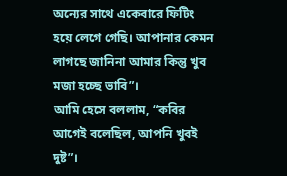অন্যের সাথে একেবারে ফিটিং হয়ে লেগে গেছি। আপানার কেমন লাগছে জানিনা আমার কিন্তু খুব মজা হচ্ছে ভাবি”।
আমি হেসে বললাম, “কবির আগেই বলেছিল, আপনি খুবই দুষ্ট”।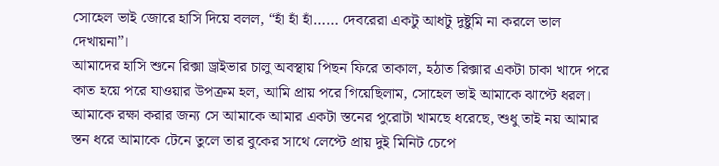সোহেল ভাই জোরে হাসি দিয়ে বলল, “হাঁ হাঁ হাঁ…… দেবরেরা একটু আধটু দুষ্টুমি না করলে ভাল দেখায়না”।
আমাদের হাসি শুনে রিক্সা ড্রাইভার চালু অবস্থায় পিছন ফিরে তাকাল, হঠাত রিক্সার একটা চাকা খাদে পরে কাত হয়ে পরে যাওয়ার উপক্রম হল, আমি প্রায় পরে গিয়েছিলাম, সোহেল ভাই আমাকে ঝাপ্টে ধরল। আমাকে রক্ষা করার জন্য সে আমাকে আমার একটা স্তনের পুরোটা খামছে ধরেছে, শুধু তাই নয় আমার স্তন ধরে আমাকে টেনে তুলে তার বুকের সাথে লেপ্টে প্রায় দুই মিনিট চেপে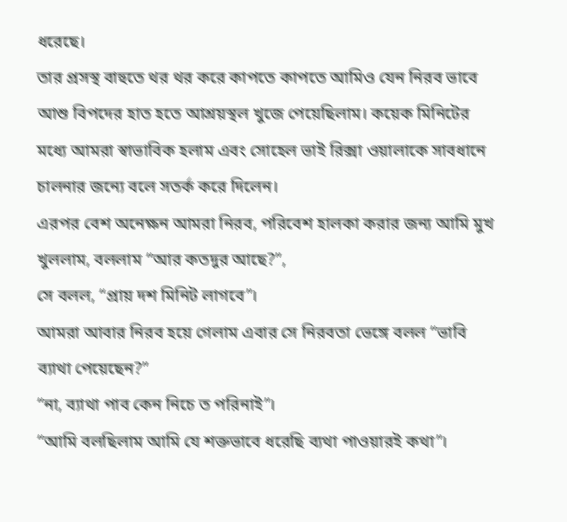ধরেছে।
তার প্রসস্থ বাহুতে থর থর করে কাপতে কাপতে আমিও যেন নিরব ভাবে আশু বিপদের হাত হতে আশ্রয়স্থল খুজে পেয়েছিলাম। কয়েক মিনিটের মধ্যে আমরা স্বাভাবিক হলাম এবং সোহেল ভাই রিক্সা ওয়ালাকে সাবধানে চালনার জন্যে বলে সতর্ক করে দিলেন।
এরপর বেশ অনেক্ষন আমরা নিরব, পরিবেশ হালকা করার জন্য আমি মুখ খুললাম, বললাম “আর কতদুর আছে?”,
সে বলল, “প্রায় দশ মিনিট লাগবে”।
আমরা আবার নিরব হয়ে গেলাম এবার সে নিরবতা ভেঙ্গে বলল “ভাবি ব্যাথা পেয়েছেন?”
“না, ব্যাথা পাব কেন নিচে ত পরিনাই”।
“আমি বলছিলাম আমি যে শক্তভাবে ধরেছি ব্যথা পাওয়ারই কথা”।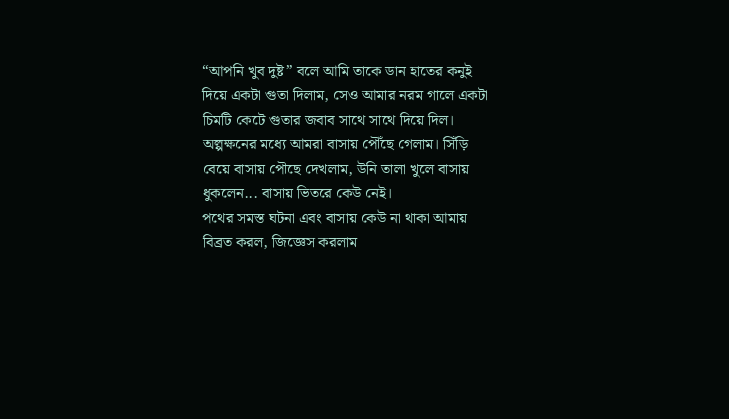“আপনি খুব দুষ্ট” বলে আমি তাকে ডান হাতের কনুই দিয়ে একটা গুতা দিলাম, সেও আমার নরম গালে একটা চিমটি কেটে গুতার জবাব সাথে সাথে দিয়ে দিল।
অল্পক্ষনের মধ্যে আমরা বাসায় পৌঁছে গেলাম। সিঁড়ি বেয়ে বাসায় পৌছে দেখলাম, উনি তালা খুলে বাসায় ধুকলেন... বাসায় ভিতরে কেউ নেই।
পথের সমস্ত ঘটনা এবং বাসায় কেউ না থাকা আমায় বিব্রত করল, জিজ্ঞেস করলাম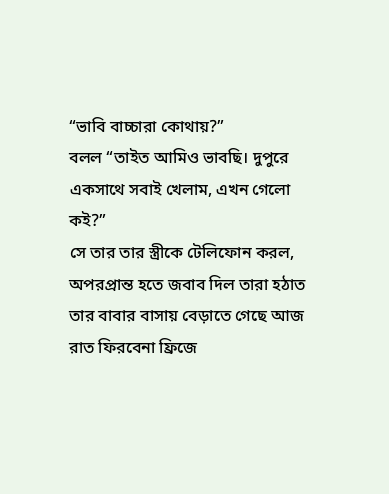“ভাবি বাচ্চারা কোথায়?”
বলল “তাইত আমিও ভাবছি। দুপুরে একসাথে সবাই খেলাম, এখন গেলো কই?”
সে তার তার স্ত্রীকে টেলিফোন করল, অপরপ্রান্ত হতে জবাব দিল তারা হঠাত তার বাবার বাসায় বেড়াতে গেছে আজ রাত ফিরবেনা ফ্রিজে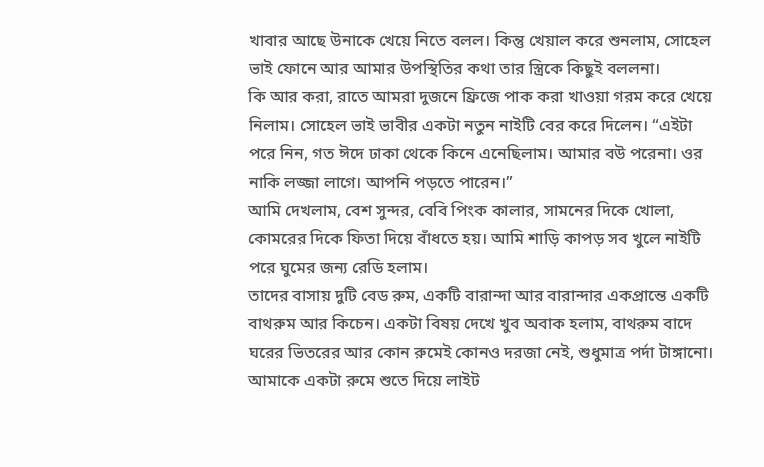খাবার আছে উনাকে খেয়ে নিতে বলল। কিন্তু খেয়াল করে শুনলাম, সোহেল ভাই ফোনে আর আমার উপস্থিতির কথা তার স্ত্রিকে কিছুই বললনা।
কি আর করা, রাতে আমরা দুজনে ফ্রিজে পাক করা খাওয়া গরম করে খেয়ে নিলাম। সোহেল ভাই ভাবীর একটা নতুন নাইটি বের করে দিলেন। “এইটা পরে নিন, গত ঈদে ঢাকা থেকে কিনে এনেছিলাম। আমার বউ পরেনা। ওর নাকি লজ্জা লাগে। আপনি পড়তে পারেন।”
আমি দেখলাম, বেশ সুন্দর, বেবি পিংক কালার, সামনের দিকে খোলা, কোমরের দিকে ফিতা দিয়ে বাঁধতে হয়। আমি শাড়ি কাপড় সব খুলে নাইটি পরে ঘুমের জন্য রেডি হলাম।
তাদের বাসায় দুটি বেড রুম, একটি বারান্দা আর বারান্দার একপ্রান্তে একটি বাথরুম আর কিচেন। একটা বিষয় দেখে খুব অবাক হলাম, বাথরুম বাদে ঘরের ভিতরের আর কোন রুমেই কোনও দরজা নেই, শুধুমাত্র পর্দা টাঙ্গানো। আমাকে একটা রুমে শুতে দিয়ে লাইট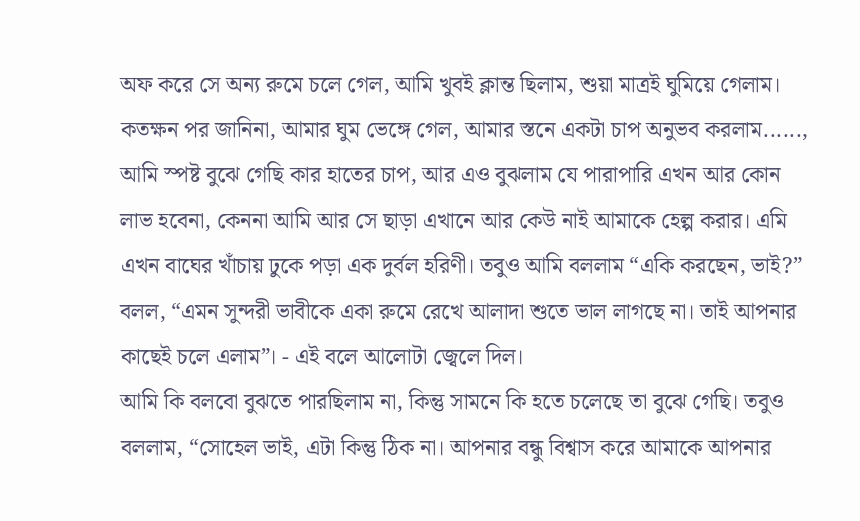অফ করে সে অন্য রুমে চলে গেল, আমি খুবই ক্লান্ত ছিলাম, শুয়া মাত্রই ঘুমিয়ে গেলাম।
কতক্ষন পর জানিনা, আমার ঘুম ভেঙ্গে গেল, আমার স্তনে একটা চাপ অনুভব করলাম......, আমি স্পষ্ট বুঝে গেছি কার হাতের চাপ, আর এও বুঝলাম যে পারাপারি এখন আর কোন লাভ হবেনা, কেননা আমি আর সে ছাড়া এখানে আর কেউ নাই আমাকে হেল্প করার। এমি এখন বাঘের খাঁচায় ঢুকে পড়া এক দুর্বল হরিণী। তবুও আমি বললাম “একি করছেন, ভাই?”
বলল, “এমন সুন্দরী ভাবীকে একা রুমে রেখে আলাদা শুতে ভাল লাগছে না। তাই আপনার কাছেই চলে এলাম”। - এই বলে আলোটা জ্বেলে দিল।
আমি কি বলবো বুঝতে পারছিলাম না, কিন্তু সামনে কি হতে চলেছে তা বুঝে গেছি। তবুও বললাম, “সোহেল ভাই, এটা কিন্তু ঠিক না। আপনার বন্ধু বিশ্বাস করে আমাকে আপনার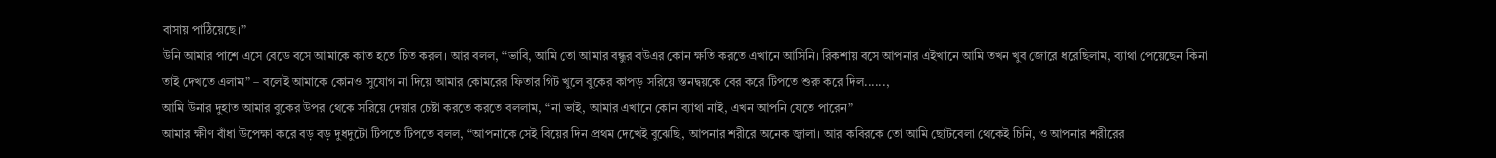বাসায় পাঠিয়েছে।”
উনি আমার পাশে এসে বেডে বসে আমাকে কাত হতে চিত করল। আর বলল, “ভাবি, আমি তো আমার বন্ধুর বউএর কোন ক্ষতি করতে এখানে আসিনি। রিকশায় বসে আপনার এইখানে আমি তখন খুব জোরে ধরেছিলাম, ব্যাথা পেয়েছেন কিনা তাই দেখতে এলাম” – বলেই আমাকে কোনও সুযোগ না দিয়ে আমার কোমরের ফিতার গিট খুলে বুকের কাপড় সরিয়ে স্তনদ্বয়কে বের করে টিপতে শুরু করে দিল......,
আমি উনার দুহাত আমার বুকের উপর থেকে সরিয়ে দেয়ার চেষ্টা করতে করতে বললাম, “না ভাই, আমার এখানে কোন ব্যাথা নাই, এখন আপনি যেতে পারেন”
আমার ক্ষীণ বাঁধা উপেক্ষা করে বড় বড় দুধদুটো টিপতে টিপতে বলল, “আপনাকে সেই বিয়ের দিন প্রথম দেখেই বুঝেছি, আপনার শরীরে অনেক জ্বালা। আর কবিরকে তো আমি ছোটবেলা থেকেই চিনি, ও আপনার শরীরের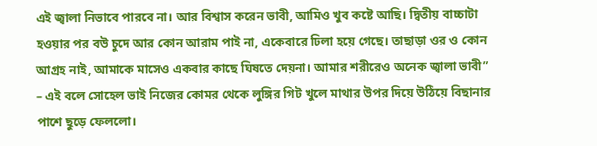এই জ্বালা নিভাবে পারবে না। আর বিশ্বাস করেন ভাবী, আমিও খুব কষ্টে আছি। দ্বিতীয় বাচ্চাটা হওয়ার পর বউ চুদে আর কোন আরাম পাই না, একেবারে ঢিলা হয়ে গেছে। তাছাড়া ওর ও কোন আগ্রহ নাই, আমাকে মাসেও একবার কাছে ঘিষতে দেয়না। আমার শরীরেও অনেক জ্বালা ভাবী” – এই বলে সোহেল ভাই নিজের কোমর থেকে লুঙ্গির গিট খুলে মাথার উপর দিয়ে উঠিয়ে বিছানার পাশে ছুড়ে ফেললো।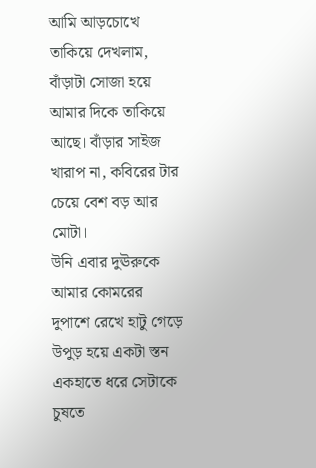আমি আড়চোখে তাকিয়ে দেখলাম, বাঁড়াটা সোজা হয়ে আমার দিকে তাকিয়ে আছে। বাঁড়ার সাইজ খারাপ না, কবিরের টার চেয়ে বেশ বড় আর মোটা।
উনি এবার দুঊরুকে আমার কোমরের দুপাশে রেখে হাটু গেড়ে উপুড় হয়ে একটা স্তন একহাতে ধরে সেটাকে চুষতে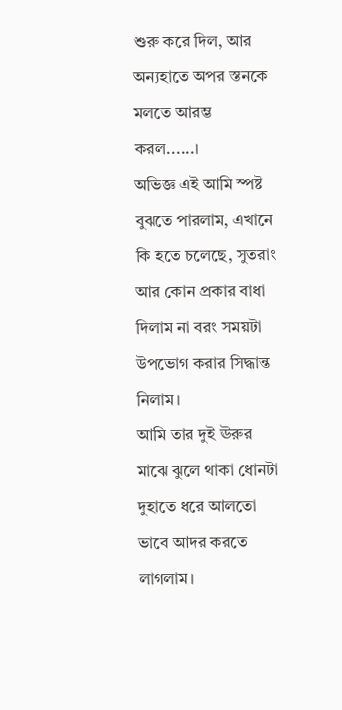শুরু করে দিল, আর অন্যহাতে অপর স্তনকে মলতে আরম্ভ করল......।
অভিজ্ঞ এই আমি স্পষ্ট বুঝতে পারলাম, এখানে কি হতে চলেছে, সুতরাং আর কোন প্রকার বাধা দিলাম না বরং সময়টা উপভোগ করার সিদ্ধান্ত নিলাম।
আমি তার দুই ঊরুর মাঝে ঝুলে থাকা ধোনটা দুহাতে ধরে আলতো ভাবে আদর করতে লাগলাম।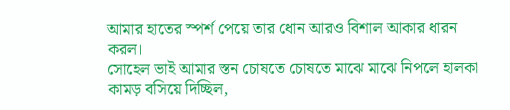আমার হাতের স্পর্শ পেয়ে তার ধোন আরও বিশাল আকার ধারন করল।
সোহেল ভাই আমার স্তন চোষতে চোষতে মাঝে মাঝে নিপলে হালকা কামড় বসিয়ে দিচ্ছিল,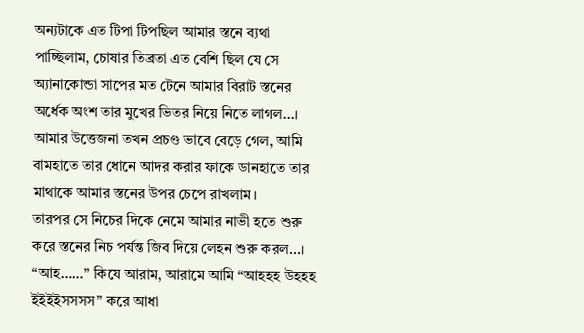অন্যটাকে এত টিপা টিপছিল আমার স্তনে ব্যথা পাচ্ছিলাম, চোষার তিব্রতা এত বেশি ছিল যে সে অ্যানাকোন্ডা সাপের মত টেনে আমার বিরাট স্তনের অর্ধেক অংশ তার মুখের ভিতর নিয়ে নিতে লাগল...।
আমার উত্তেজনা তখন প্রচণ্ড ভাবে বেড়ে গেল, আমি বামহাতে তার ধোনে আদর করার ফাকে ডানহাতে তার মাথাকে আমার স্তনের উপর চেপে রাখলাম।
তারপর সে নিচের দিকে নেমে আমার নাভী হতে শুরু করে স্তনের নিচ পর্যন্ত জিব দিয়ে লেহন শুরু করল...।
“আহ……” কিযে আরাম, আরামে আমি “আহহহ উহহহ ইইইইসসসস” করে আধা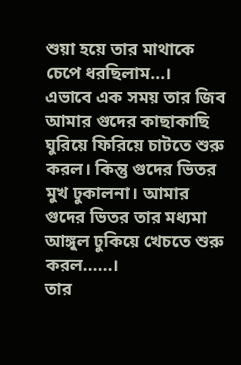শুয়া হয়ে তার মাথাকে চেপে ধরছিলাম...।
এভাবে এক সময় তার জিব আমার গুদের কাছাকাছি ঘুরিয়ে ফিরিয়ে চাটতে শুরু করল। কিন্তু গুদের ভিতর মুখ ঢুকালনা। আমার গুদের ভিতর তার মধ্যমা আঙ্গুল ঢুকিয়ে খেচতে শুরু করল......।
তার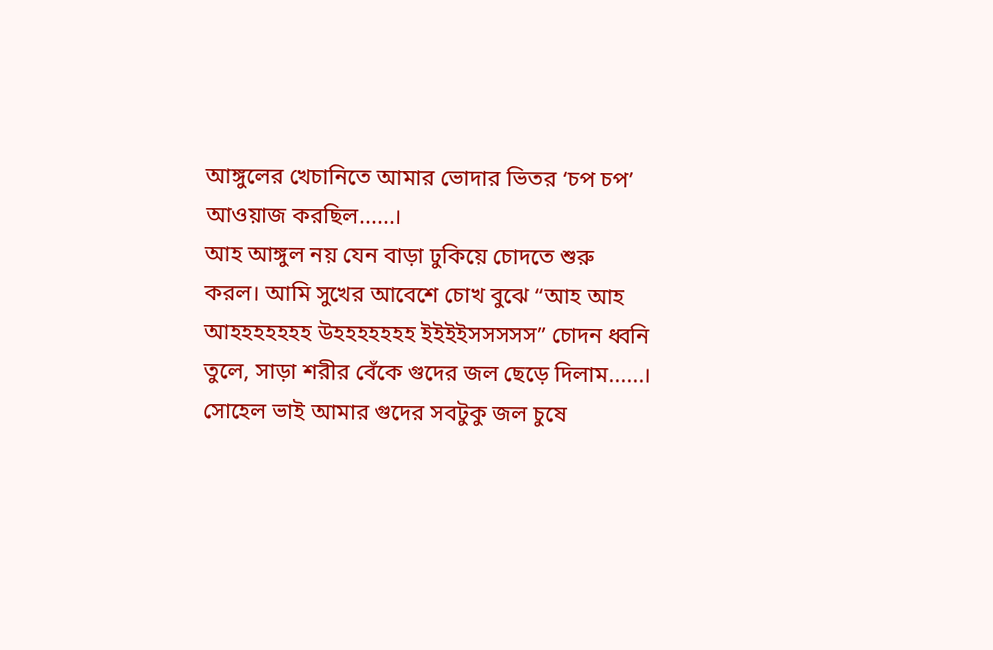আঙ্গুলের খেচানিতে আমার ভোদার ভিতর ‘চপ চপ’ আওয়াজ করছিল......।
আহ আঙ্গুল নয় যেন বাড়া ঢুকিয়ে চোদতে শুরু করল। আমি সুখের আবেশে চোখ বুঝে “আহ আহ আহহহহহহহ উহহহহহহহ ইইইইসসসসস” চোদন ধ্বনি তুলে, সাড়া শরীর বেঁকে গুদের জল ছেড়ে দিলাম......।
সোহেল ভাই আমার গুদের সবটুকু জল চুষে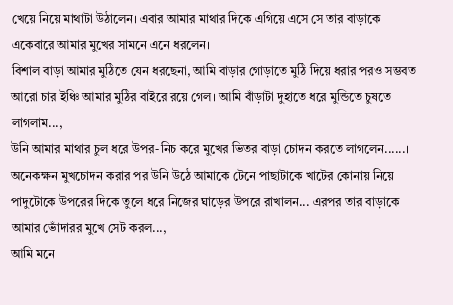খেয়ে নিয়ে মাথাটা উঠালেন। এবার আমার মাথার দিকে এগিয়ে এসে সে তার বাড়াকে একেবারে আমার মুখের সামনে এনে ধরলেন।
বিশাল বাড়া আমার মুঠিতে যেন ধরছেনা, আমি বাড়ার গোড়াতে মুঠি দিয়ে ধরার পরও সম্ভবত আরো চার ইঞ্চি আমার মুঠির বাইরে রয়ে গেল। আমি বাঁড়াটা দুহাতে ধরে মুন্ডিতে চুষতে লাগলাম...,
উনি আমার মাথার চুল ধরে উপর-নিচ করে মুখের ভিতর বাড়া চোদন করতে লাগলেন......।
অনেকক্ষন মুখচোদন করার পর উনি উঠে আমাকে টেনে পাছাটাকে খাটের কোনায় নিয়ে পাদুটোকে উপরের দিকে তুলে ধরে নিজের ঘাড়ের উপরে রাখালন... এরপর তার বাড়াকে আমার ভোঁদারর মুখে সেট করল...,
আমি মনে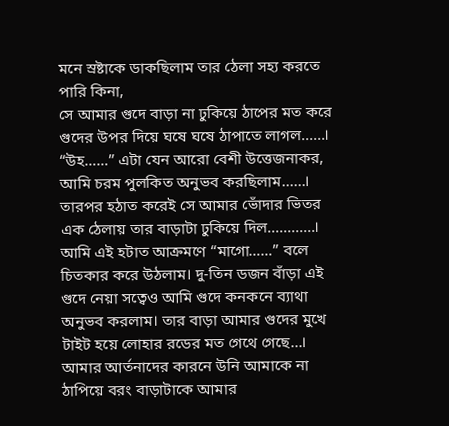মনে স্রষ্টাকে ডাকছিলাম তার ঠেলা সহ্য করতে পারি কিনা,
সে আমার গুদে বাড়া না ঢুকিয়ে ঠাপের মত করে গুদের উপর দিয়ে ঘষে ঘষে ঠাপাতে লাগল......।
“উহ……” এটা যেন আরো বেশী উত্তেজনাকর, আমি চরম পুলকিত অনুভব করছিলাম......।
তারপর হঠাত করেই সে আমার ভোঁদার ভিতর এক ঠেলায় তার বাড়াটা ঢুকিয়ে দিল............।
আমি এই হটাত আক্রমণে “মাগো……” বলে চিতকার করে উঠলাম। দু-তিন ডজন বাঁড়া এই গুদে নেয়া সত্বেও আমি গুদে কনকনে ব্যাথা অনুভব করলাম। তার বাড়া আমার গুদের মুখে টাইট হয়ে লোহার রডের মত গেথে গেছে...।
আমার আর্তনাদের কারনে উনি আমাকে না ঠাপিয়ে বরং বাড়াটাকে আমার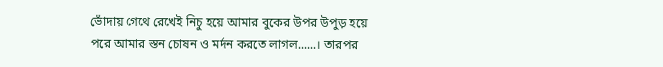ভোঁদায় গেথে রেখেই নিচু হয়ে আমার বুকের উপর উপুড় হয়ে পরে আমার স্তন চোষন ও মর্দন করতে লাগল......। তারপর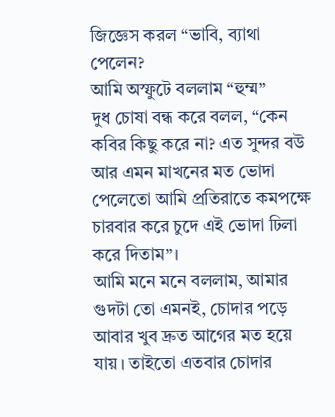জিজ্ঞেস করল “ভাবি, ব্যাথা পেলেন?
আমি অস্ফুটে বললাম “হুম্ম”
দুধ চোষা বন্ধ করে বলল, “কেন কবির কিছু করে না? এত সুন্দর বউ আর এমন মাখনের মত ভোদা পেলেতো আমি প্রতিরাতে কমপক্ষে চারবার করে চুদে এই ভোদা ঢিলা করে দিতাম”।
আমি মনে মনে বললাম, আমার গুদটা তো এমনই, চোদার পড়ে আবার খুব দ্রুত আগের মত হয়ে যায়। তাইতো এতবার চোদার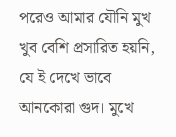পরেও আমার যৌনি মুখ খুব বেশি প্রসারিত হয়নি, যে ই দেখে ভাবে আনকোরা গুদ। মুখে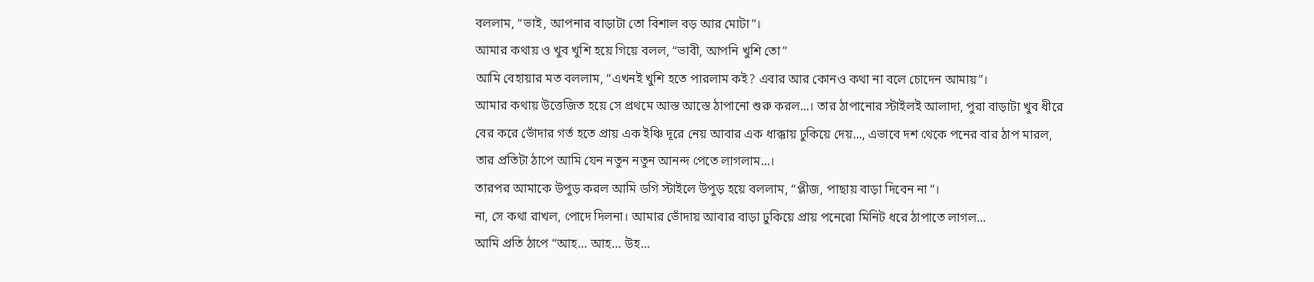বললাম, “ভাই, আপনার বাড়াটা তো বিশাল বড় আর মোটা”।
আমার কথায় ও খুব খুশি হয়ে গিয়ে বলল, “ভাবী, আপনি খুশি তো”
আমি বেহায়ার মত বললাম, “এখনই খুশি হতে পারলাম কই? এবার আর কোনও কথা না বলে চোদেন আমায়”।
আমার কথায় উত্তেজিত হয়ে সে প্রথমে আস্ত আস্তে ঠাপানো শুরু করল...। তার ঠাপানোর স্টাইলই আলাদা, পুরা বাড়াটা খুব ধীরে বের করে ভোঁদার গর্ত হতে প্রায় এক ইঞ্চি দূরে নেয় আবার এক ধাক্কায় ঢুকিয়ে দেয়..., এভাবে দশ থেকে পনের বার ঠাপ মারল, তার প্রতিটা ঠাপে আমি যেন নতুন নতুন আনন্দ পেতে লাগলাম...।
তারপর আমাকে উপুড় করল আমি ডগি স্টাইলে উপুড় হয়ে বললাম, “প্লীজ, পাছায় বাড়া দিবেন না”।
না, সে কথা রাখল, পোদে দিলনা। আমার ভোঁদায় আবার বাড়া ঢুকিয়ে প্রায় পনেরো মিনিট ধরে ঠাপাতে লাগল...
আমি প্রতি ঠাপে “আহ… আহ… উহ…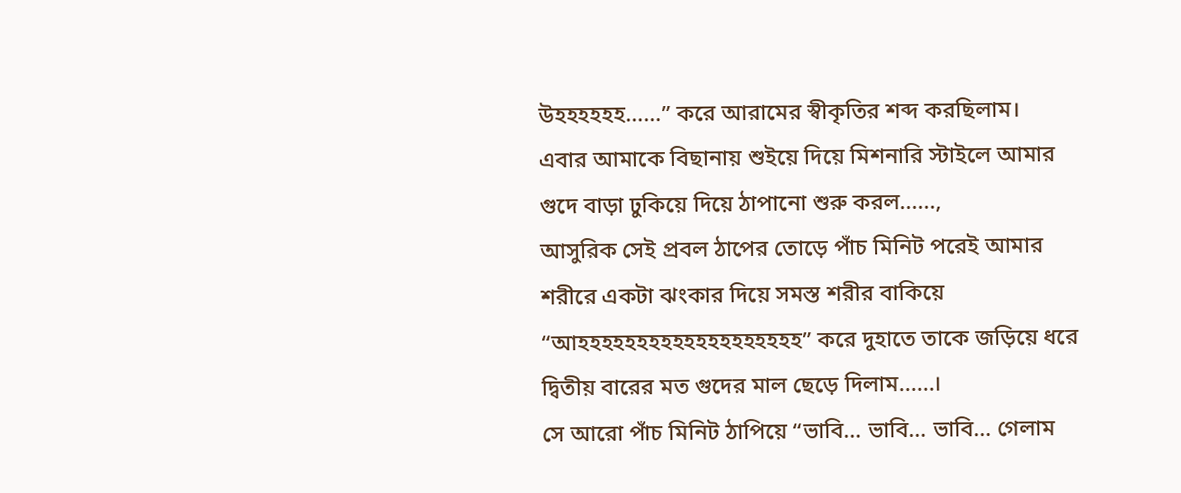উহহহহহহ……” করে আরামের স্বীকৃতির শব্দ করছিলাম।
এবার আমাকে বিছানায় শুইয়ে দিয়ে মিশনারি স্টাইলে আমার গুদে বাড়া ঢুকিয়ে দিয়ে ঠাপানো শুরু করল......,
আসুরিক সেই প্রবল ঠাপের তোড়ে পাঁচ মিনিট পরেই আমার শরীরে একটা ঝংকার দিয়ে সমস্ত শরীর বাকিয়ে “আহহহহহহহহহহহহহহহহহহহ” করে দুহাতে তাকে জড়িয়ে ধরে দ্বিতীয় বারের মত গুদের মাল ছেড়ে দিলাম......।
সে আরো পাঁচ মিনিট ঠাপিয়ে “ভাবি… ভাবি… ভাবি… গেলাম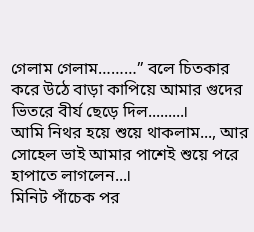গেলাম গেলাম………” বলে চিতকার করে উঠে বাড়া কাপিয়ে আমার গুদের ভিতরে বীর্য ছেড়ে দিল.........।
আমি নিথর হয়ে শুয়ে থাকলাম..., আর সোহেল ভাই আমার পাশেই শুয়ে পরে হাপাতে লাগলেন...।
মিনিট পাঁচেক পর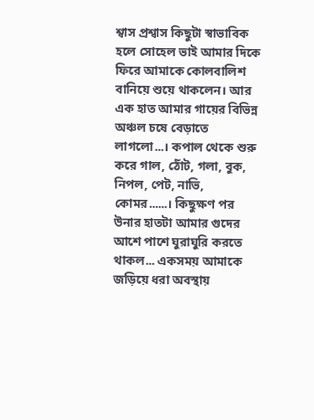শ্বাস প্রশ্বাস কিছুটা স্বাভাবিক হলে সোহেল ভাই আমার দিকে ফিরে আমাকে কোলবালিশ বানিয়ে শুয়ে থাকলেন। আর এক হাত আমার গায়ের বিভিন্ন অঞ্চল চষে বেড়াতে লাগলো...। কপাল থেকে শুরু করে গাল, ঠোঁট, গলা, বুক, নিপল, পেট, নাভি, কোমর......। কিছুক্ষণ পর উনার হাতটা আমার গুদের আশে পাশে ঘুরাঘুরি করতে থাকল... একসময় আমাকে জড়িয়ে ধরা অবস্থায়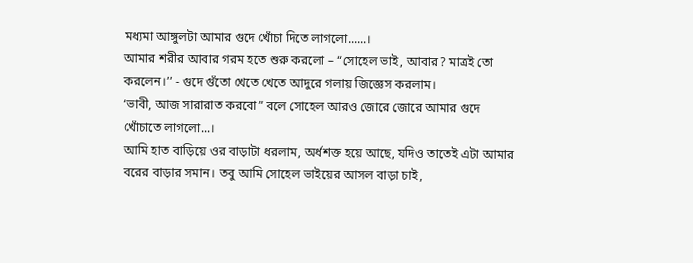মধ্যমা আঙ্গুলটা আমার গুদে খোঁচা দিতে লাগলো......।
আমার শরীর আবার গরম হতে শুরু করলো – “সোহেল ভাই, আবার? মাত্রই তো করলেন।’’ - গুদে গুঁতো খেতে খেতে আদুরে গলায় জিজ্ঞেস করলাম।
‘ভাবী, আজ সারারাত করবো” বলে সোহেল আরও জোরে জোরে আমার গুদে খোঁচাতে লাগলো...।
আমি হাত বাড়িয়ে ওর বাড়াটা ধরলাম, অর্ধশক্ত হয়ে আছে, যদিও তাতেই এটা আমার বরের বাড়ার সমান। তবু আমি সোহেল ভাইয়ের আসল বাড়া চাই,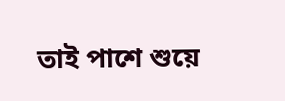তাই পাশে শুয়ে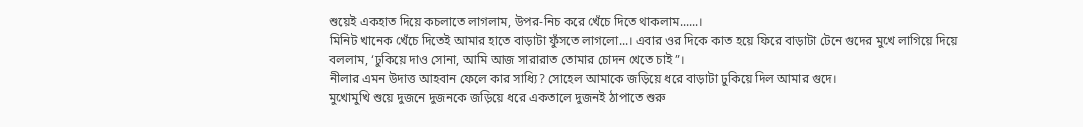শুয়েই একহাত দিয়ে কচলাতে লাগলাম, উপর-নিচ করে খেঁচে দিতে থাকলাম......।
মিনিট খানেক খেঁচে দিতেই আমার হাতে বাড়াটা ফুঁসতে লাগলো...। এবার ওর দিকে কাত হয়ে ফিরে বাড়াটা টেনে গুদের মুখে লাগিয়ে দিয়ে বললাম, ‘ঢুকিয়ে দাও সোনা, আমি আজ সারারাত তোমার চোদন খেতে চাই”।
নীলার এমন উদাত্ত আহবান ফেলে কার সাধ্যি? সোহেল আমাকে জড়িয়ে ধরে বাড়াটা ঢুকিয়ে দিল আমার গুদে।
মুখোমুখি শুয়ে দুজনে দুজনকে জড়িয়ে ধরে একতালে দুজনই ঠাপাতে শুরু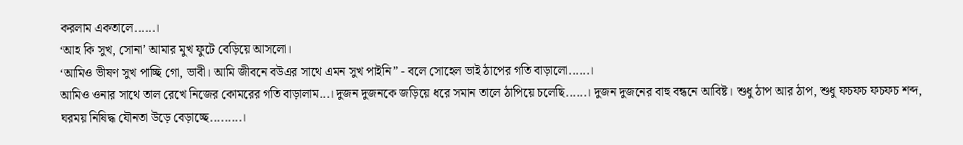করলাম একতালে......।
‘আহ কি সুখ, সোনা’ আমার মুখ ফুটে বেড়িয়ে আসলো।
‘আমিও ভীষণ সুখ পাচ্ছি গো, ভাবী। আমি জীবনে বউএর সাথে এমন সুখ পাইনি” - বলে সোহেল ভাই ঠাপের গতি বাড়ালো......।
আমিও ওনার সাথে তাল রেখে নিজের কোমরের গতি বাড়ালাম...। দুজন দুজনকে জড়িয়ে ধরে সমান তালে ঠাপিয়ে চলেছি......। দুজন দুজনের বাহু বন্ধনে আবিষ্ট। শুধু ঠাপ আর ঠাপ, শুধু ফচফচ ফচফচ শব্দ, ঘরময় নিষিদ্ধ যৌনতা উড়ে বেড়াচ্ছে.........।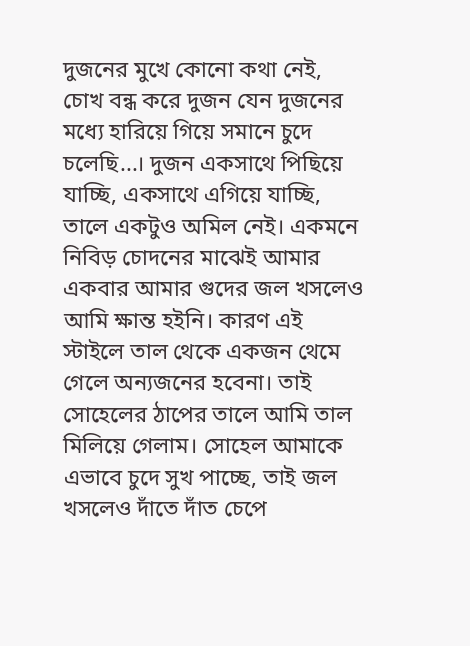দুজনের মুখে কোনো কথা নেই, চোখ বন্ধ করে দুজন যেন দুজনের মধ্যে হারিয়ে গিয়ে সমানে চুদে চলেছি...। দুজন একসাথে পিছিয়ে যাচ্ছি, একসাথে এগিয়ে যাচ্ছি, তালে একটুও অমিল নেই। একমনে নিবিড় চোদনের মাঝেই আমার একবার আমার গুদের জল খসলেও আমি ক্ষান্ত হইনি। কারণ এই স্টাইলে তাল থেকে একজন থেমে গেলে অন্যজনের হবেনা। তাই সোহেলের ঠাপের তালে আমি তাল মিলিয়ে গেলাম। সোহেল আমাকে এভাবে চুদে সুখ পাচ্ছে, তাই জল খসলেও দাঁতে দাঁত চেপে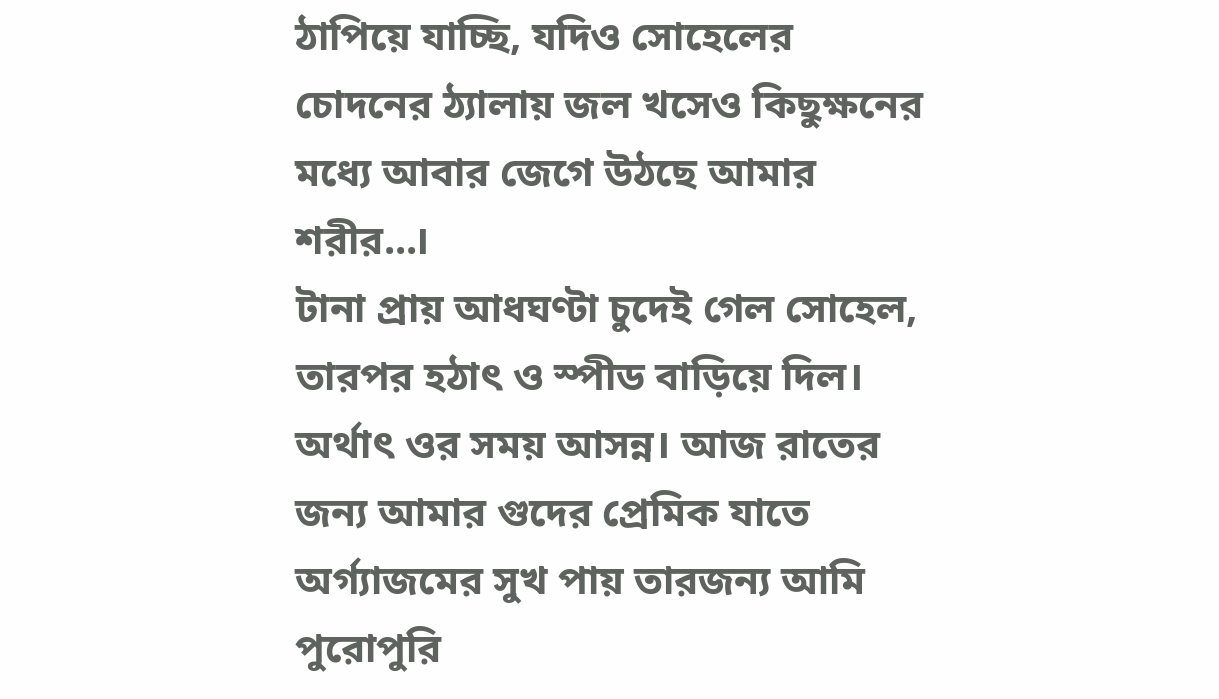ঠাপিয়ে যাচ্ছি, যদিও সোহেলের চোদনের ঠ্যালায় জল খসেও কিছুক্ষনের মধ্যে আবার জেগে উঠছে আমার শরীর...।
টানা প্রায় আধঘণ্টা চুদেই গেল সোহেল, তারপর হঠাৎ ও স্পীড বাড়িয়ে দিল। অর্থাৎ ওর সময় আসন্ন। আজ রাতের জন্য আমার গুদের প্রেমিক যাতে অর্গ্যাজমের সুখ পায় তারজন্য আমি পুরোপুরি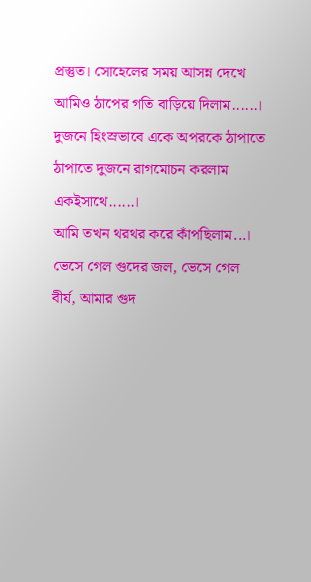প্রস্তুত। সোহেলের সময় আসন্ন দেখে আমিও ঠাপের গতি বাড়িয়ে দিলাম......।
দুজনে হিংস্রভাবে একে অপরকে ঠাপাতে ঠাপাতে দুজনে রাগমোচন করলাম একইসাথে......।
আমি তখন থরথর করে কাঁপছিলাম...।
ভেসে গেল গুদের জল, ভেসে গেল বীর্য, আমার গুদ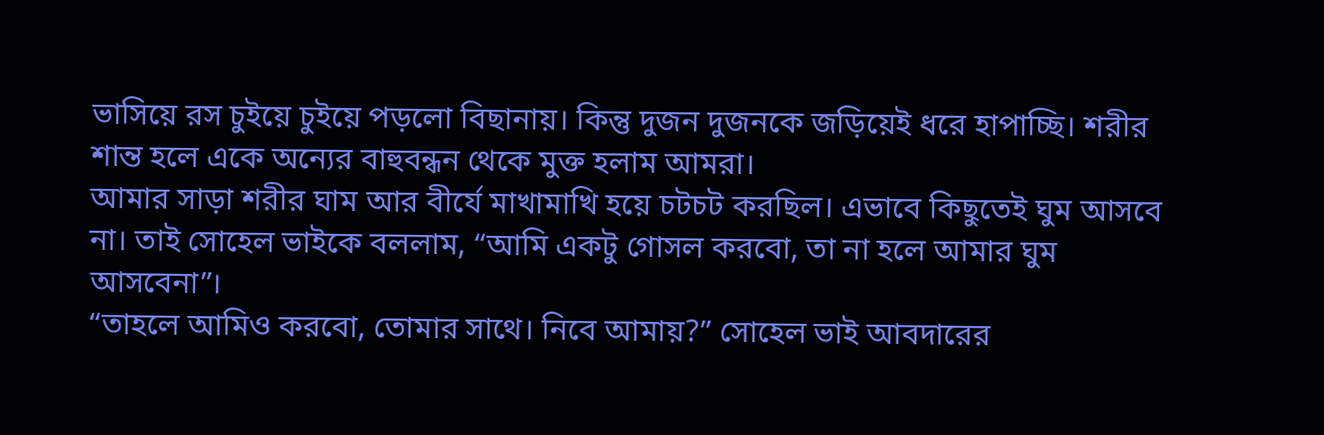ভাসিয়ে রস চুইয়ে চুইয়ে পড়লো বিছানায়। কিন্তু দুজন দুজনকে জড়িয়েই ধরে হাপাচ্ছি। শরীর শান্ত হলে একে অন্যের বাহুবন্ধন থেকে মুক্ত হলাম আমরা।
আমার সাড়া শরীর ঘাম আর বীর্যে মাখামাখি হয়ে চটচট করছিল। এভাবে কিছুতেই ঘুম আসবে না। তাই সোহেল ভাইকে বললাম, “আমি একটু গোসল করবো, তা না হলে আমার ঘুম আসবেনা”।
“তাহলে আমিও করবো, তোমার সাথে। নিবে আমায়?” সোহেল ভাই আবদারের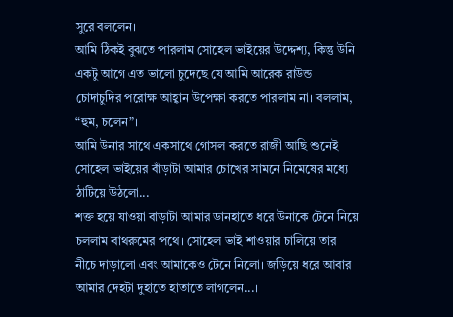সুরে বললেন।
আমি ঠিকই বুঝতে পারলাম সোহেল ভাইয়ের উদ্দেশ্য, কিন্তু উনি একটু আগে এত ভালো চুদেছে যে আমি আরেক রাউন্ড চোদাচুদির পরোক্ষ আহ্বান উপেক্ষা করতে পারলাম না। বললাম, “হুম, চলেন”।
আমি উনার সাথে একসাথে গোসল করতে রাজী আছি শুনেই সোহেল ভাইয়ের বাঁড়াটা আমার চোখের সামনে নিমেষের মধ্যে ঠাটিয়ে উঠলো...
শক্ত হয়ে যাওয়া বাড়াটা আমার ডানহাতে ধরে উনাকে টেনে নিয়ে চললাম বাথরুমের পথে। সোহেল ভাই শাওয়ার চালিয়ে তার নীচে দাড়ালো এবং আমাকেও টেনে নিলো। জড়িয়ে ধরে আবার আমার দেহটা দুহাতে হাতাতে লাগলেন...।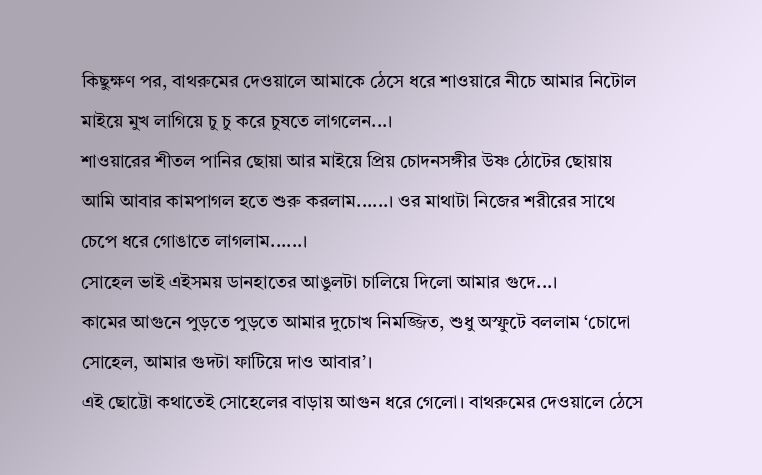কিছুক্ষণ পর, বাথরুমের দেওয়ালে আমাকে ঠেসে ধরে শাওয়ারে নীচে আমার নিটোল মাইয়ে মুখ লাগিয়ে চু চু করে চুষতে লাগলেন...।
শাওয়ারের শীতল পানির ছোয়া আর মাইয়ে প্রিয় চোদনসঙ্গীর উষ্ণ ঠোটের ছোয়ায় আমি আবার কামপাগল হতে শুরু করলাম......। ওর মাথাটা নিজের শরীরের সাথে চেপে ধরে গোঙাতে লাগলাম......।
সোহেল ভাই এইসময় ডানহাতের আঙুলটা চালিয়ে দিলো আমার গুদে...।
কামের আগুনে পুড়তে পুড়তে আমার দুচোখ নিমজ্জিত, শুধু অস্ফুটে বললাম ‘চোদো সোহেল, আমার গুদটা ফাটিয়ে দাও আবার’।
এই ছোট্টো কথাতেই সোহেলের বাড়ায় আগুন ধরে গেলো। বাথরুমের দেওয়ালে ঠেসে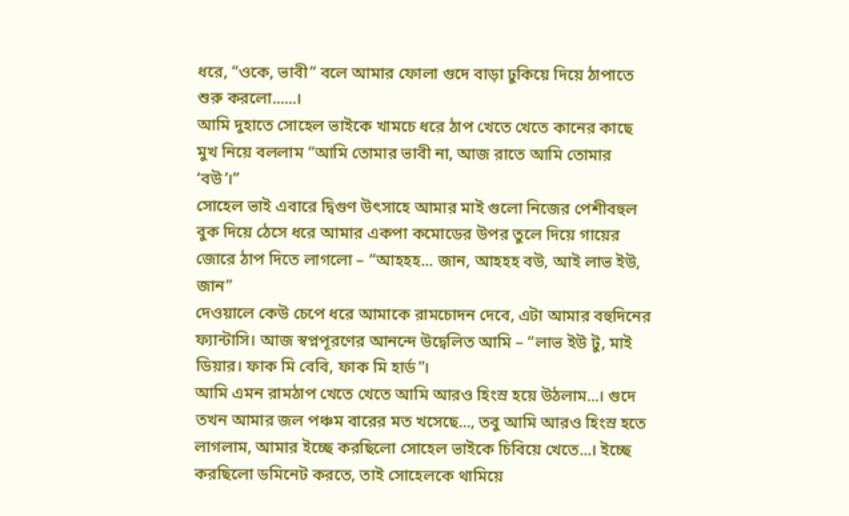ধরে, “ওকে, ভাবী” বলে আমার ফোলা গুদে বাড়া ঢুকিয়ে দিয়ে ঠাপাতে শুরু করলো......।
আমি দুহাতে সোহেল ভাইকে খামচে ধরে ঠাপ খেতে খেতে কানের কাছে মুখ নিয়ে বললাম “আমি তোমার ভাবী না, আজ রাতে আমি তোমার ‘বউ’।”
সোহেল ভাই এবারে দ্বিগুণ উৎসাহে আমার মাই গুলো নিজের পেশীবহুল বুক দিয়ে ঠেসে ধরে আমার একপা কমোডের উপর তুলে দিয়ে গায়ের জোরে ঠাপ দিতে লাগলো – “আহহহ... জান, আহহহ বউ, আই লাভ ইউ, জান”
দেওয়ালে কেউ চেপে ধরে আমাকে রামচোদন দেবে, এটা আমার বহুদিনের ফ্যান্টাসি। আজ স্বপ্নপূরণের আনন্দে উদ্বেলিত আমি – “লাভ ইউ টু, মাই ডিয়ার। ফাক মি বেবি, ফাক মি হার্ড”।
আমি এমন রামঠাপ খেতে খেতে আমি আরও হিংস্র হয়ে উঠলাম...। গুদে তখন আমার জল পঞ্চম বারের মত খসেছে..., তবু আমি আরও হিংস্র হতে লাগলাম, আমার ইচ্ছে করছিলো সোহেল ভাইকে চিবিয়ে খেতে...। ইচ্ছে করছিলো ডমিনেট করতে, তাই সোহেলকে থামিয়ে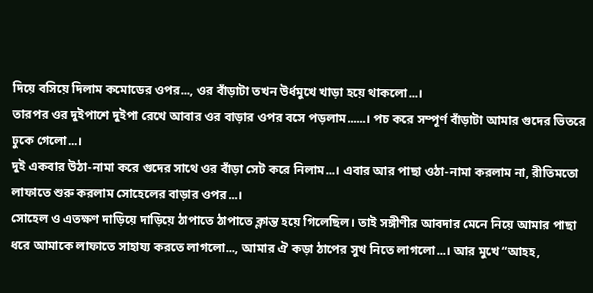দিয়ে বসিয়ে দিলাম কমোডের ওপর..., ওর বাঁড়াটা তখন উর্ধমুখে খাড়া হয়ে থাকলো...।
তারপর ওর দুইপাশে দুইপা রেখে আবার ওর বাড়ার ওপর বসে পড়লাম......। পচ করে সম্পূর্ণ বাঁড়াটা আমার গুদের ভিতরে ঢুকে গেলো...।
দুই একবার উঠা-নামা করে গুদের সাথে ওর বাঁড়া সেট করে নিলাম...। এবার আর পাছা ওঠা-নামা করলাম না, রীতিমতো লাফাতে শুরু করলাম সোহেলের বাড়ার ওপর...।
সোহেল ও এতক্ষণ দাড়িয়ে দাড়িয়ে ঠাপাতে ঠাপাতে ক্লান্ত হয়ে গিলেছিল। তাই সঙ্গীণীর আবদার মেনে নিয়ে আমার পাছা ধরে আমাকে লাফাতে সাহায্য করতে লাগলো..., আমার ঐ কড়া ঠাপের সুখ নিতে লাগলো...। আর মুখে “আহহ,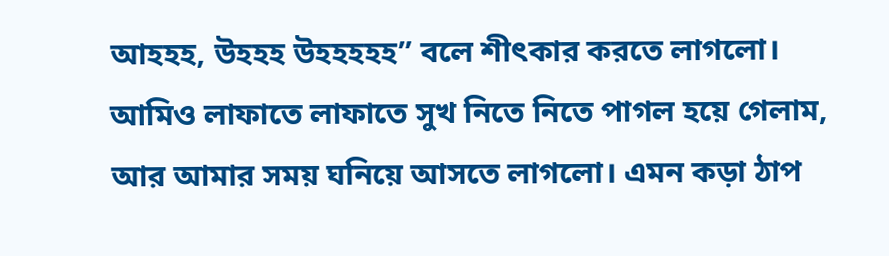আহহহ, উহহহ উহহহহহ” বলে শীৎকার করতে লাগলো।
আমিও লাফাতে লাফাতে সুখ নিতে নিতে পাগল হয়ে গেলাম, আর আমার সময় ঘনিয়ে আসতে লাগলো। এমন কড়া ঠাপ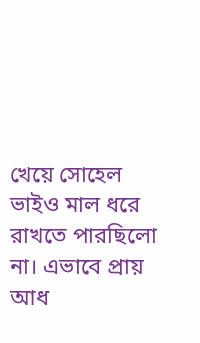খেয়ে সোহেল ভাইও মাল ধরে রাখতে পারছিলো না। এভাবে প্রায় আধ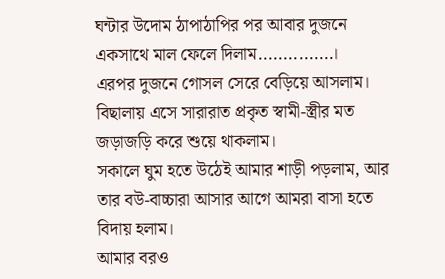ঘন্টার উদোম ঠাপাঠাপির পর আবার দুজনে একসাথে মাল ফেলে দিলাম...............।
এরপর দুজনে গোসল সেরে বেড়িয়ে আসলাম। বিছালায় এসে সারারাত প্রকৃত স্বামী-স্ত্রীর মত জড়াজড়ি করে শুয়ে থাকলাম।
সকালে ঘুম হতে উঠেই আমার শাড়ী পড়লাম, আর তার বউ-বাচ্চারা আসার আগে আমরা বাসা হতে বিদায় হলাম।
আমার বরও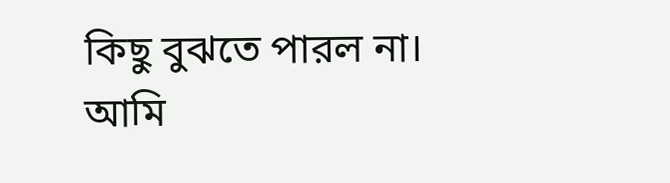কিছু বুঝতে পারল না।
আমি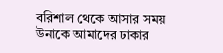বরিশাল থেকে আসার সময় উনাকে আমাদের ঢাকার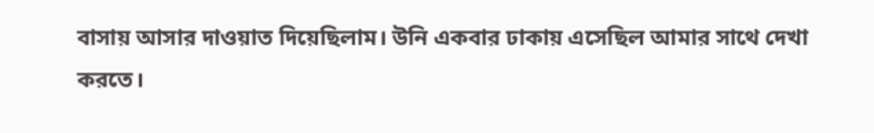বাসায় আসার দাওয়াত দিয়েছিলাম। উনি একবার ঢাকায় এসেছিল আমার সাথে দেখা করতে।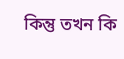কিন্তু তখন কি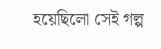হয়েছিলো সেই গল্প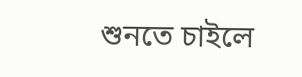শুনতে চাইলে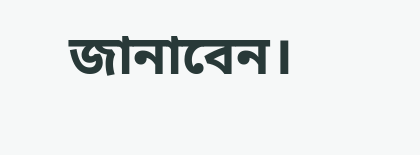জানাবেন।